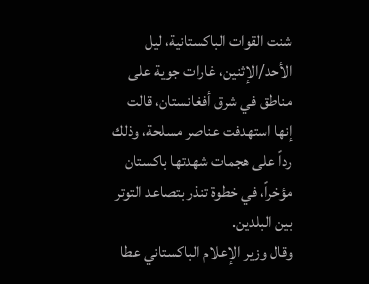شنت القوات الباكستانية، ليل الأحد/الإثنين، غارات جوية على مناطق في شرق أفغانستان، قالت إنها استهدفت عناصر مسلحة، وذلك رداً على هجمات شهدتها باكستان مؤخراً، في خطوة تنذر بتصاعد التوتر بين البلدين.
وقال وزير الإعلام الباكستاني عطا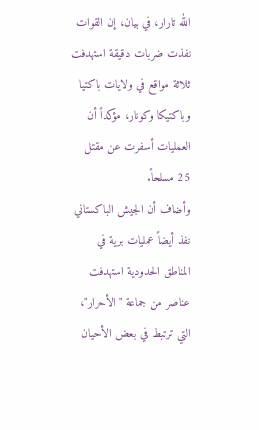الله تارار، في بيان، إن القوات نفذت ضربات دقيقة استهدفت ثلاثة مواقع في ولايات باكتيا وباكتيكا وكونار، مؤكداً أن العمليات أسفرت عن مقتل 25 مسلحاً.
وأضاف أن الجيش الباكستاني نفذ أيضاً عمليات برية في المناطق الحدودية استهدفت عناصر من جماعة "الأحرار"، التي ترتبط في بعض الأحيان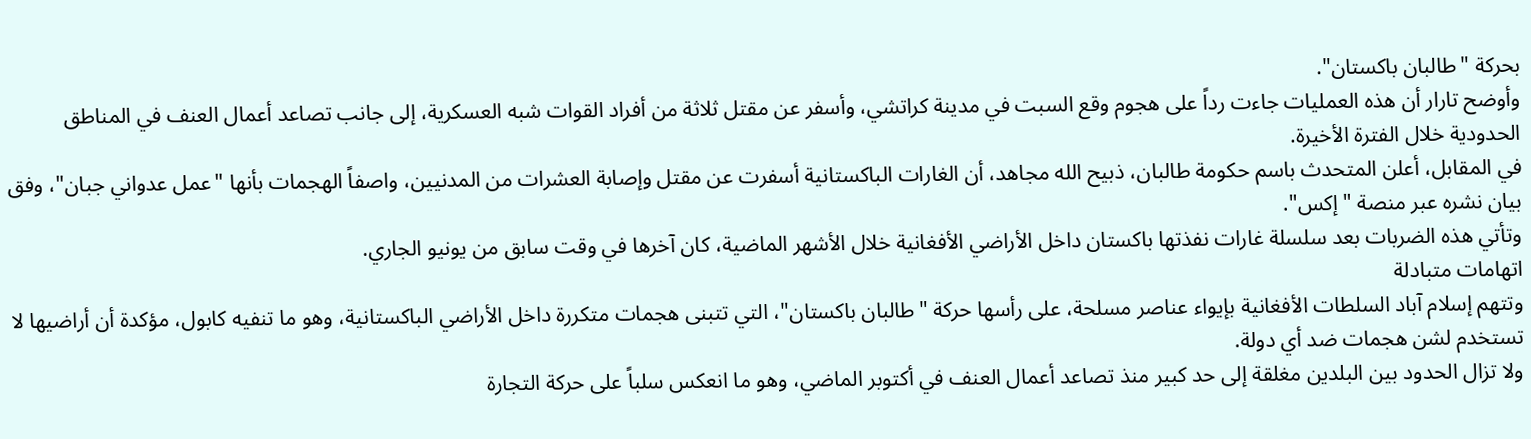بحركة "طالبان باكستان".
وأوضح تارار أن هذه العمليات جاءت رداً على هجوم وقع السبت في مدينة كراتشي، وأسفر عن مقتل ثلاثة من أفراد القوات شبه العسكرية، إلى جانب تصاعد أعمال العنف في المناطق الحدودية خلال الفترة الأخيرة.
في المقابل، أعلن المتحدث باسم حكومة طالبان، ذبيح الله مجاهد، أن الغارات الباكستانية أسفرت عن مقتل وإصابة العشرات من المدنيين، واصفاً الهجمات بأنها "عمل عدواني جبان"، وفق بيان نشره عبر منصة "إكس".
وتأتي هذه الضربات بعد سلسلة غارات نفذتها باكستان داخل الأراضي الأفغانية خلال الأشهر الماضية، كان آخرها في وقت سابق من يونيو الجاري.
اتهامات متبادلة
وتتهم إسلام آباد السلطات الأفغانية بإيواء عناصر مسلحة، على رأسها حركة "طالبان باكستان"، التي تتبنى هجمات متكررة داخل الأراضي الباكستانية، وهو ما تنفيه كابول، مؤكدة أن أراضيها لا تستخدم لشن هجمات ضد أي دولة.
ولا تزال الحدود بين البلدين مغلقة إلى حد كبير منذ تصاعد أعمال العنف في أكتوبر الماضي، وهو ما انعكس سلباً على حركة التجارة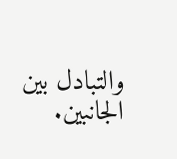والتبادل بين الجانبين.